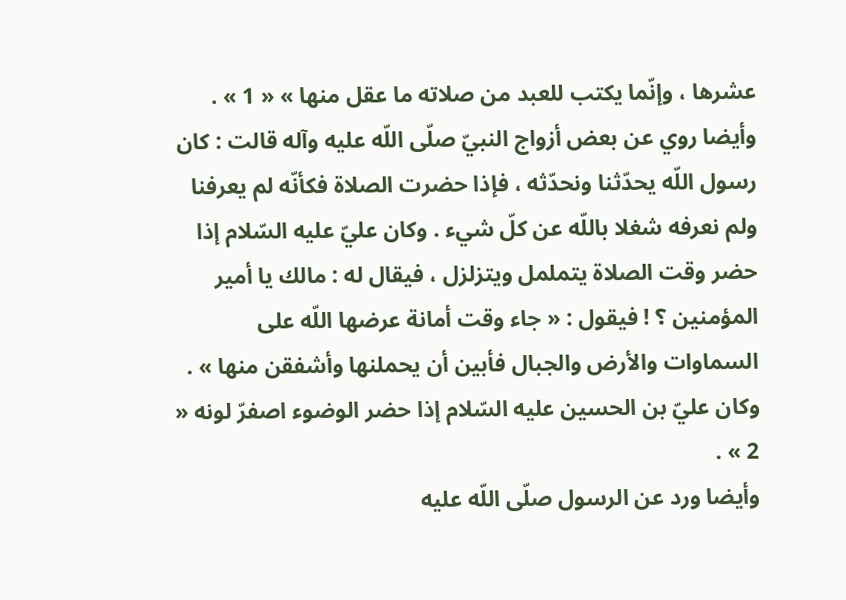عشرها ، وإنّما يكتب للعبد من صلاته ما عقل منها » « 1 » .
وأيضا روي عن بعض أزواج النبيّ صلّى اللّه عليه وآله قالت : كان رسول اللّه يحدّثنا ونحدّثه ، فإذا حضرت الصلاة فكأنّه لم يعرفنا ولم نعرفه شغلا باللّه عن كلّ شيء . وكان عليّ عليه السّلام إذا حضر وقت الصلاة يتململ ويتزلزل ، فيقال له : مالك يا أمير المؤمنين ؟ ! فيقول : « جاء وقت أمانة عرضها اللّه على السماوات والأرض والجبال فأبين أن يحملنها وأشفقن منها » . وكان عليّ بن الحسين عليه السّلام إذا حضر الوضوء اصفرّ لونه « 2 » .
وأيضا ورد عن الرسول صلّى اللّه عليه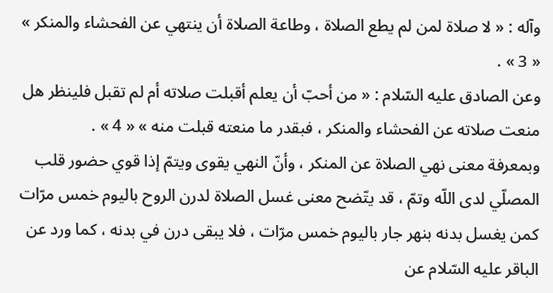وآله : « لا صلاة لمن لم يطع الصلاة ، وطاعة الصلاة أن ينتهي عن الفحشاء والمنكر » « 3 » .
وعن الصادق عليه السّلام : « من أحبّ أن يعلم أقبلت صلاته أم لم تقبل فلينظر هل منعت صلاته عن الفحشاء والمنكر ، فبقدر ما منعته قبلت منه » « 4 » .
وبمعرفة معنى نهي الصلاة عن المنكر ، وأنّ النهي يقوى ويتمّ إذا قوي حضور قلب المصلّي لدى اللّه وتمّ ، قد يتّضح معنى غسل الصلاة لدرن الروح باليوم خمس مرّات كمن يغسل بدنه بنهر جار باليوم خمس مرّات ، فلا يبقى درن في بدنه ، كما ورد عن الباقر عليه السّلام عن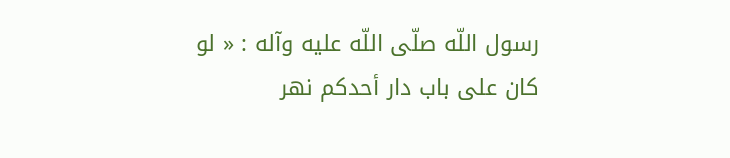رسول اللّه صلّى اللّه عليه وآله : « لو كان على باب دار أحدكم نهر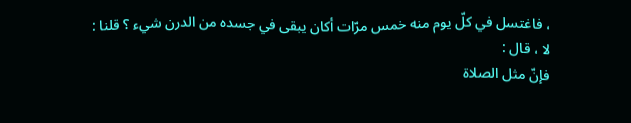، فاغتسل في كلّ يوم منه خمس مرّات أكان يبقى في جسده من الدرن شيء ؟ قلنا : لا ، قال :
فإنّ مثل الصلاة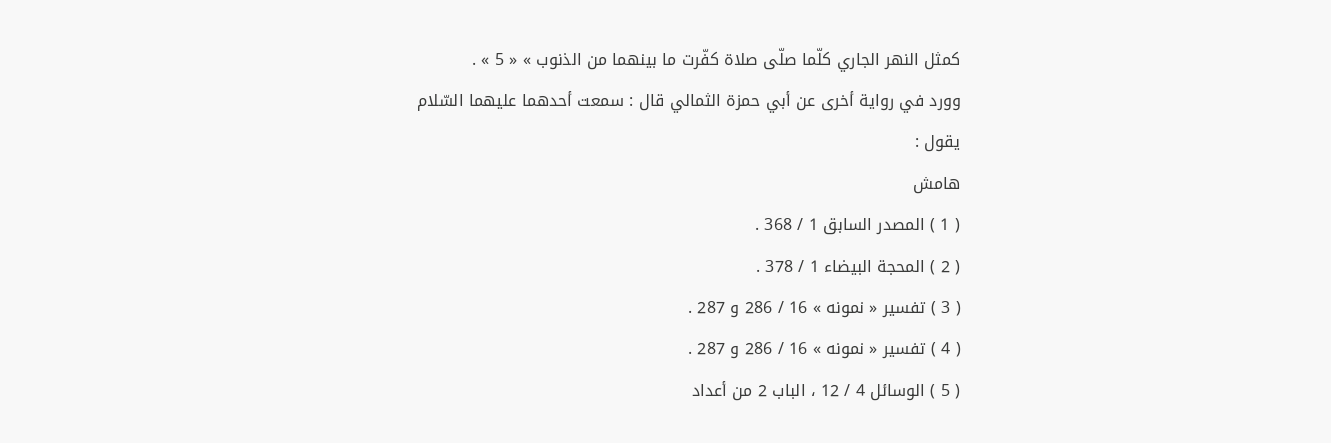كمثل النهر الجاري كلّما صلّى صلاة كفّرت ما بينهما من الذنوب » « 5 » .
وورد في رواية أخرى عن أبي حمزة الثمالي قال : سمعت أحدهما عليهما السّلام يقول :
هامش
( 1 ) المصدر السابق 1 / 368 .
( 2 ) المحجة البيضاء 1 / 378 .
( 3 ) تفسير « نمونه » 16 / 286 و 287 .
( 4 ) تفسير « نمونه » 16 / 286 و 287 .
( 5 ) الوسائل 4 / 12 ، الباب 2 من أعداد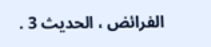الفرائض ، الحديث 3 .